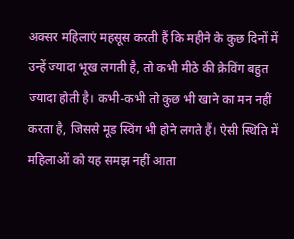अक्सर महिलाएं महसूस करती हैं कि महीने के कुछ दिनों में उन्हें ज्यादा भूख लगती है, तो कभी मीठे की क्रेविंग बहुत ज्यादा होती है। कभी-कभी तो कुछ भी खाने का मन नहीं करता है, जिससे मूड स्विंग भी होने लगते हैं। ऐसी स्थिति में महिलाओं को यह समझ नहीं आता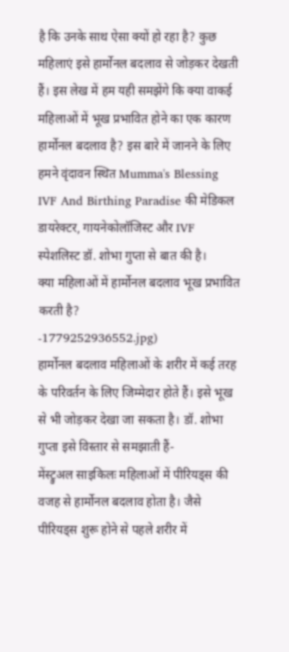है कि उनके साथ ऐसा क्यों हो रहा है? कुछ महिलाएं इसे हार्मोनल बदलाव से जोड़कर देखती हैं। इस लेख में हम यही समझेंगे कि क्या वाकई महिलाओं में भूख प्रभावित होने का एक कारण हार्मोनल बदलाव है? इस बारे में जानने के लिए हमने वृंदावन स्थित Mumma's Blessing IVF And Birthing Paradise की मेडिकल डायरेक्टर, गायनेकोलॉजिस्ट और IVF स्पेशलिस्ट डॉ. शोभा गुप्ता से बात की है।
क्या महिलाओं में हार्मोनल बदलाव भूख प्रभावित करती है?
-1779252936552.jpg)
हार्मोनल बदलाव महिलाओं के शरीर में कई तरह के परिवर्तन के लिए जिम्मेदार होते हैं। इसे भूख से भी जोड़कर देखा जा सकता है। डॉ. शोभा गुप्ता इसे विस्तार से समझाती हैं-
मेंस्ट्रुअल साइकिलः महिलाओं में पीरियड्स की वजह से हार्मोनल बदलाव होता है। जैसे पीरियड्स शुरू होने से पहले शरीर में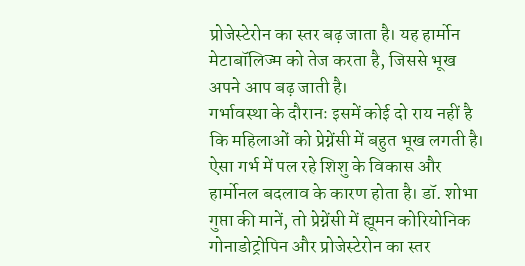प्रोजेस्टेरोन का स्तर बढ़ जाता है। यह हार्मोन मेटाबॉलिज्म को तेज करता है, जिससे भूख अपने आप बढ़ जाती है।
गर्भावस्था के दौरानः इसमें कोई दो राय नहीं है कि महिलाओं को प्रेग्नेंसी में बहुत भूख लगती है। ऐसा गर्भ में पल रहे शिशु के विकास और हार्मोनल बदलाव के कारण होता है। डॉ. शोभा गुप्ता की मानें, तो प्रेग्नेंसी में ह्यूमन कोरियोनिक गोनाडोट्रोपिन और प्रोजेस्टेरोन का स्तर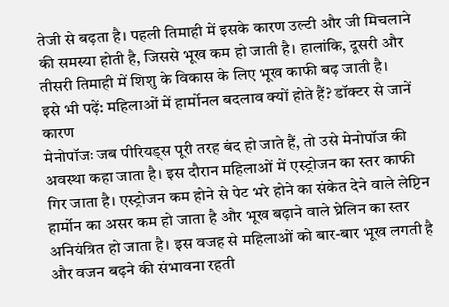तेजी से बढ़ता है। पहली तिमाही में इसके कारण उल्टी और जी मिचलाने की समस्या होती है, जिससे भूख कम हो जाती है। हालांकि, दूसरी और तीसरी तिमाही में शिशु के विकास के लिए भूख काफी बढ़ जाती है।
इसे भी पढ़ें: महिलाओं में हार्मोनल बदलाव क्यों होते हैं? डॉक्टर से जानें कारण
मेनोपॉजः जब पीरियड्स पूरी तरह बंद हो जाते हैं, तो उसे मेनोपॉज की अवस्था कहा जाता है। इस दौरान महिलाओं में एस्ट्रोजन का स्तर काफी गिर जाता है। एस्ट्रोजन कम होने से पेट भरे होने का संकेत देने वाले लेप्टिन हार्मोन का असर कम हो जाता है और भूख बढ़ाने वाले घ्रेलिन का स्तर अनियंत्रित हो जाता है। इस वजह से महिलाओं को बार-बार भूख लगती है और वजन बढ़ने की संभावना रहती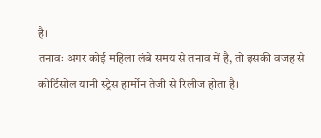है।
तनावः अगर कोई महिला लंबे समय से तनाव में है, तो इसकी वजह से कोर्टिसोल यानी स्ट्रेस हार्मोन तेजी से रिलीज होता है।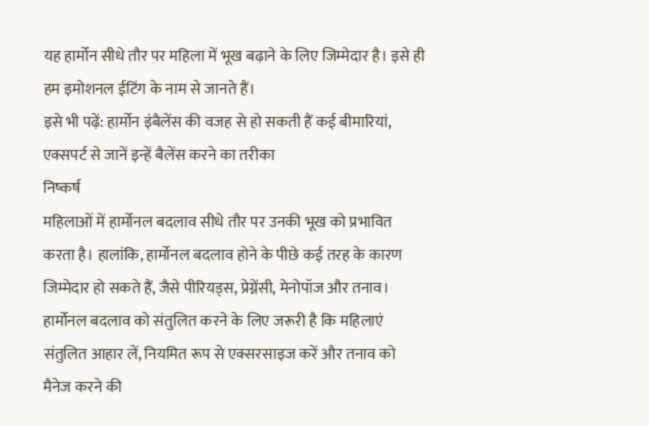यह हार्मोन सीधे तौर पर महिला में भूख बढ़ाने के लिए जिम्मेदार है। इसे ही हम इमोशनल ईटिंग के नाम से जानते हैं।
इसे भी पढ़ें: हार्मोन इंबैलेंस की वजह से हो सकती हैं कई बीमारियां, एक्सपर्ट से जानें इन्हें बैलेंस करने का तरीका
निष्कर्ष
महिलाओं में हार्मोनल बदलाव सीधे तौर पर उनकी भूख को प्रभावित करता है। हालांकि, हार्मोनल बदलाव होने के पीछे कई तरह के कारण जिम्मेदार हो सकते हैं, जैसे पीरियड्स, प्रेग्नेंसी, मेनोपॉज और तनाव। हार्मोनल बदलाव को संतुलित करने के लिए जरूरी है कि महिलाएं संतुलित आहार लें, नियमित रूप से एक्सरसाइज करें और तनाव को मैनेज करने की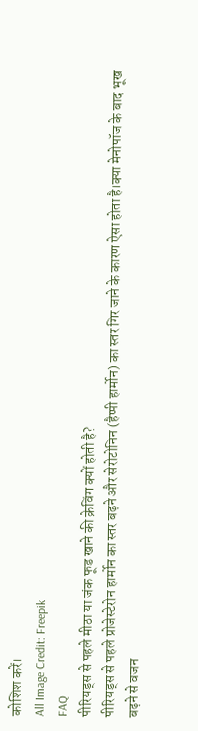कोशिश करें।
All Image Credit: Freepik
FAQ
पीरियड्स से पहले मीठा या जंक फूड खाने की क्रेविंग क्यों होती है?
पीरियड्स से पहले प्रोजेस्टेरोन हार्मोन का स्तर बढ़ने और सेरोटोनिन (हैप्पी हार्मोन) का स्तर गिर जाने के कारण ऐसा होता है।क्या मेनोपॉज के बाद भूख बढ़ने से वजन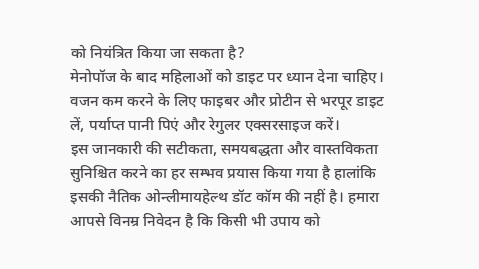को नियंत्रित किया जा सकता है?
मेनोपॉज के बाद महिलाओं को डाइट पर ध्यान देना चाहिए। वजन कम करने के लिए फाइबर और प्रोटीन से भरपूर डाइट लें, पर्याप्त पानी पिएं और रेगुलर एक्सरसाइज करें।
इस जानकारी की सटीकता, समयबद्धता और वास्तविकता सुनिश्चित करने का हर सम्भव प्रयास किया गया है हालांकि इसकी नैतिक ओन्लीमायहेल्थ डॉट कॉम की नहीं है। हमारा आपसे विनम्र निवेदन है कि किसी भी उपाय को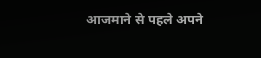आजमाने से पहले अपने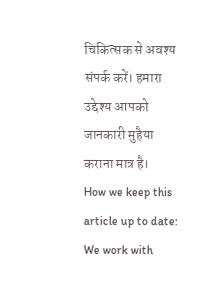चिकित्सक से अवश्य संपर्क करें। हमारा उद्देश्य आपको जानकारी मुहैया कराना मात्र है।
How we keep this article up to date:
We work with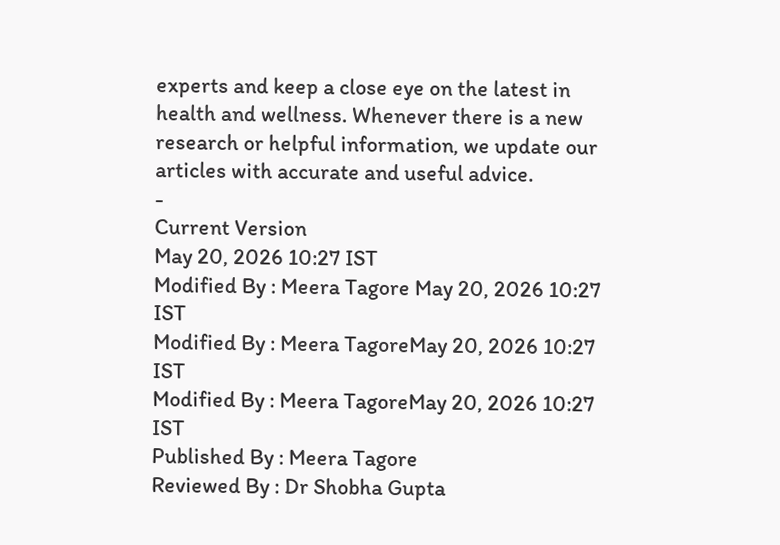experts and keep a close eye on the latest in health and wellness. Whenever there is a new research or helpful information, we update our articles with accurate and useful advice.
-
Current Version
May 20, 2026 10:27 IST
Modified By : Meera Tagore May 20, 2026 10:27 IST
Modified By : Meera TagoreMay 20, 2026 10:27 IST
Modified By : Meera TagoreMay 20, 2026 10:27 IST
Published By : Meera Tagore
Reviewed By : Dr Shobha Gupta